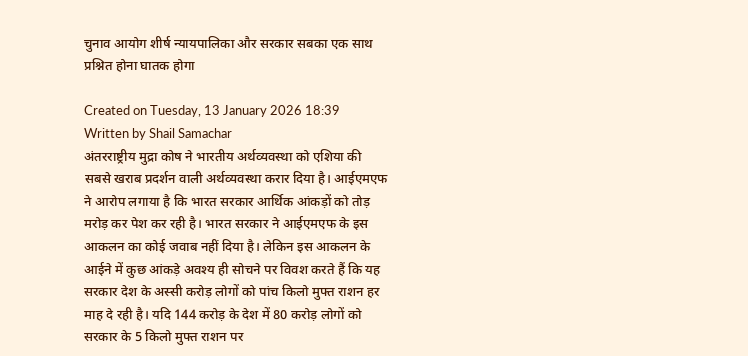चुनाव आयोग शीर्ष न्यायपालिका और सरकार सबका एक साथ प्रश्नित होना घातक होगा

Created on Tuesday, 13 January 2026 18:39
Written by Shail Samachar
अंतरराष्ट्रीय मुद्रा कोष ने भारतीय अर्थव्यवस्था को एशिया की सबसे खराब प्रदर्शन वाली अर्थव्यवस्था करार दिया है। आईएमएफ ने आरोप लगाया है कि भारत सरकार आर्थिक आंकड़ों को तोड़ मरोड़ कर पेश कर रही है। भारत सरकार ने आईएमएफ के इस आकलन का कोई जवाब नहीं दिया है। लेकिन इस आकलन के आईने में कुछ आंकड़े अवश्य ही सोचने पर विवश करते हैं कि यह सरकार देश के अस्सी करोड़ लोगों को पांच किलो मुफ्त राशन हर माह दे रही है। यदि 144 करोड़ के देश में 80 करोड़ लोगों को सरकार के 5 किलो मुफ्त राशन पर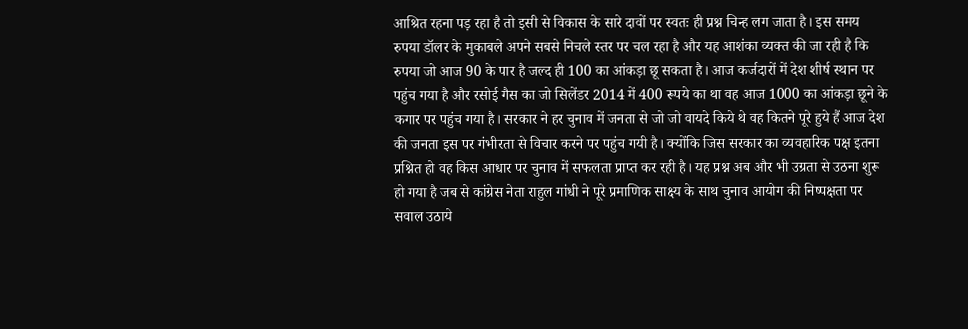आश्रित रहना पड़ रहा है तो इसी से विकास के सारे दावों पर स्वतः ही प्रश्न चिन्ह लग जाता है। इस समय रुपया डॉलर के मुकाबले अपने सबसे निचले स्तर पर चल रहा है और यह आशंका व्यक्त की जा रही है कि रुपया जो आज 90 के पार है जल्द ही 100 का आंकड़ा छू सकता है। आज कर्जदारों में देश शीर्ष स्थान पर पहुंच गया है और रसोई गैस का जो सिलेंडर 2014 में 400 रूपये का था वह आज 1000 का आंकड़ा छूने के कगार पर पहुंच गया है। सरकार ने हर चुनाव में जनता से जो जो वायदे किये थे वह कितने पूरे हुये हैं आज देश की जनता इस पर गंभीरता से विचार करने पर पहुंच गयी है। क्योंकि जिस सरकार का व्यवहारिक पक्ष इतना प्रश्नित हो वह किस आधार पर चुनाव में सफलता प्राप्त कर रही है। यह प्रश्न अब और भी उग्रता से उठना शुरू हो गया है जब से कांग्रेस नेता राहुल गांधी ने पूरे प्रमाणिक साक्ष्य के साथ चुनाव आयोग की निष्पक्षता पर सवाल उठाये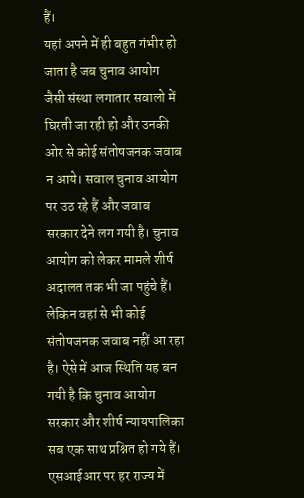हैं।
यहां अपने में ही बहुत गंभीर हो जाता है जब चुनाव आयोग जैसी संस्था लगातार सवालो में घिरती जा रही हो और उनकी ओर से कोई संतोषजनक जवाब न आये। सवाल चुनाव आयोग पर उठ रहे हैं और जवाब सरकार देने लग गयी है। चुनाव आयोग को लेकर मामले शीर्ष अदालत तक भी जा पहुंचे हैं। लेकिन वहां से भी कोई संतोषजनक जवाब नहीं आ रहा है। ऐसे में आज स्थिति यह बन गयी है कि चुनाव आयोग सरकार और शीर्ष न्यायपालिका सब एक साथ प्रश्नित हो गये हैं। एसआईआर पर हर राज्य में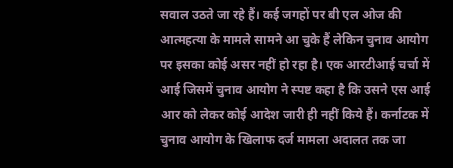सवाल उठते जा रहे हैं। कई जगहों पर बी एल ओज की आत्महत्या के मामले सामने आ चुके हैं लेकिन चुनाव आयोग पर इसका कोई असर नहीं हो रहा है। एक आरटीआई चर्चा में आई जिसमें चुनाव आयोग ने स्पष्ट कहा है कि उसने एस आई आर को लेकर कोई आदेश जारी ही नहीं किये हैं। कर्नाटक में चुनाव आयोग के खिलाफ दर्ज मामला अदालत तक जा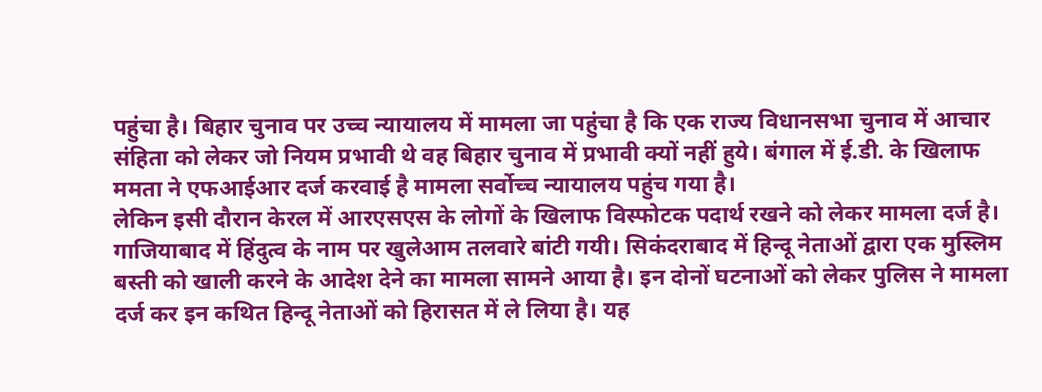पहुंचा है। बिहार चुनाव पर उच्च न्यायालय में मामला जा पहुंचा है कि एक राज्य विधानसभा चुनाव में आचार संहिता को लेकर जो नियम प्रभावी थे वह बिहार चुनाव में प्रभावी क्यों नहीं हुये। बंगाल में ई.डी. के खिलाफ ममता ने एफआईआर दर्ज करवाई है मामला सर्वोच्च न्यायालय पहुंच गया है।
लेकिन इसी दौरान केरल में आरएसएस के लोगों के खिलाफ विस्फोटक पदार्थ रखने को लेकर मामला दर्ज है। गाजियाबाद में हिंदुत्व के नाम पर खुलेआम तलवारे बांटी गयी। सिकंदराबाद में हिन्दू नेताओं द्वारा एक मुस्लिम बस्ती को खाली करने के आदेश देने का मामला सामने आया है। इन दोनों घटनाओं को लेकर पुलिस ने मामला दर्ज कर इन कथित हिन्दू नेताओं को हिरासत में ले लिया है। यह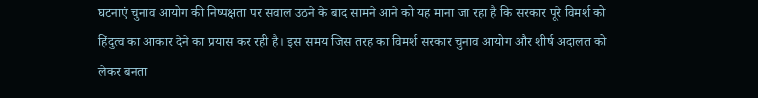घटनाएं चुनाव आयोग की निष्पक्षता पर सवाल उठने के बाद सामने आने को यह माना जा रहा है कि सरकार पूरे विमर्श को हिंदुत्व का आकार देने का प्रयास कर रही है। इस समय जिस तरह का विमर्श सरकार चुनाव आयोग और शीर्ष अदालत को लेकर बनता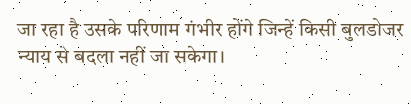जा रहा है उसके परिणाम गंभीर होंगे जिन्हें किसी बुलडोजर न्याय से बदला नहीं जा सकेगा।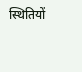स्थितियों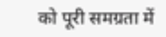को पूरी समग्रता में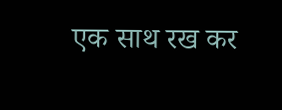एक साथ रख कर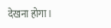देखना होगा।